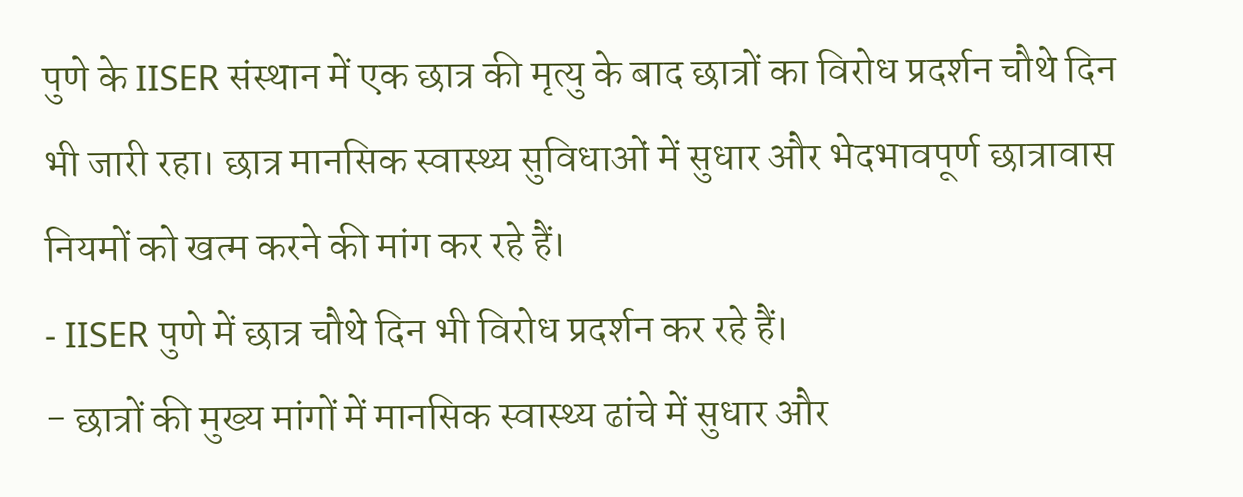पुणे के IISER संस्थान में एक छात्र की मृत्यु के बाद छात्रों का विरोध प्रदर्शन चौथे दिन भी जारी रहा। छात्र मानसिक स्वास्थ्य सुविधाओं में सुधार और भेदभावपूर्ण छात्रावास नियमों को खत्म करने की मांग कर रहे हैं।
- IISER पुणे में छात्र चौथे दिन भी विरोध प्रदर्शन कर रहे हैं।
- छात्रों की मुख्य मांगों में मानसिक स्वास्थ्य ढांचे में सुधार और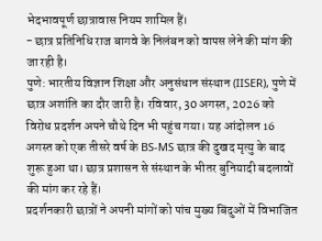भेदभावपूर्ण छात्रावास नियम शामिल हैं।
- छात्र प्रतिनिधि राज बागवे के निलंबन को वापस लेने की मांग की जा रही है।
पुणे: भारतीय विज्ञान शिक्षा और अनुसंधान संस्थान (IISER), पुणे में छात्र अशांति का दौर जारी है। रविवार, 30 अगस्त, 2026 को विरोध प्रदर्शन अपने चौथे दिन भी पहुंच गया। यह आंदोलन 16 अगस्त को एक तीसरे वर्ष के BS-MS छात्र की दुखद मृत्यु के बाद शुरू हुआ था। छात्र प्रशासन से संस्थान के भीतर बुनियादी बदलावों की मांग कर रहे हैं।
प्रदर्शनकारी छात्रों ने अपनी मांगों को पांच मुख्य बिंदुओं में विभाजित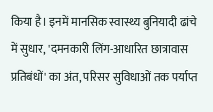किया है। इनमें मानसिक स्वास्थ्य बुनियादी ढांचे में सुधार, 'दमनकारी लिंग-आधारित छात्रावास प्रतिबंधों' का अंत, परिसर सुविधाओं तक पर्याप्त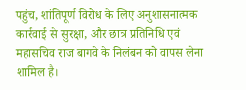पहुंच, शांतिपूर्ण विरोध के लिए अनुशासनात्मक कार्रवाई से सुरक्षा, और छात्र प्रतिनिधि एवं महासचिव राज बागवे के निलंबन को वापस लेना शामिल है।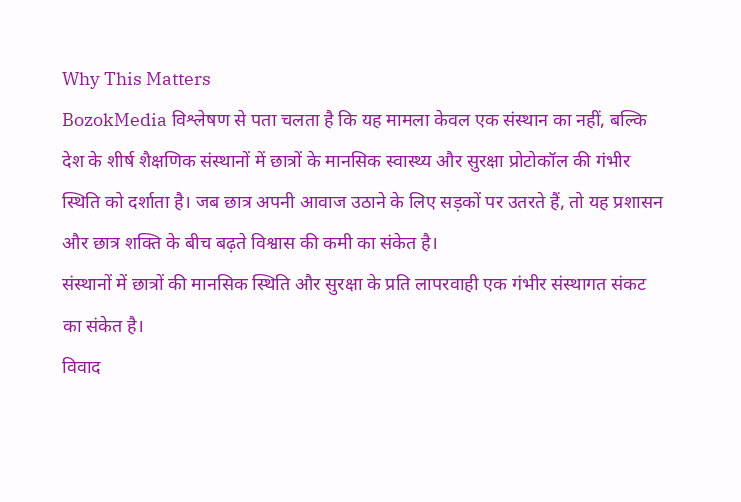Why This Matters
BozokMedia विश्लेषण से पता चलता है कि यह मामला केवल एक संस्थान का नहीं, बल्कि देश के शीर्ष शैक्षणिक संस्थानों में छात्रों के मानसिक स्वास्थ्य और सुरक्षा प्रोटोकॉल की गंभीर स्थिति को दर्शाता है। जब छात्र अपनी आवाज उठाने के लिए सड़कों पर उतरते हैं, तो यह प्रशासन और छात्र शक्ति के बीच बढ़ते विश्वास की कमी का संकेत है।
संस्थानों में छात्रों की मानसिक स्थिति और सुरक्षा के प्रति लापरवाही एक गंभीर संस्थागत संकट का संकेत है।
विवाद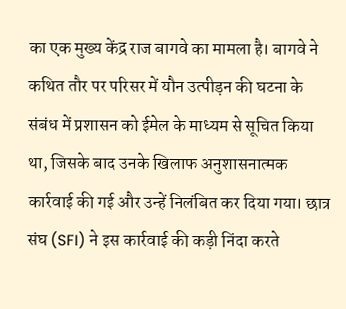का एक मुख्य केंद्र राज बागवे का मामला है। बागवे ने कथित तौर पर परिसर में यौन उत्पीड़न की घटना के संबंध में प्रशासन को ईमेल के माध्यम से सूचित किया था, जिसके बाद उनके खिलाफ अनुशासनात्मक कार्रवाई की गई और उन्हें निलंबित कर दिया गया। छात्र संघ (SFI) ने इस कार्रवाई की कड़ी निंदा करते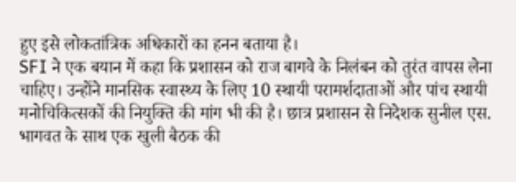हुए इसे लोकतांत्रिक अधिकारों का हनन बताया है।
SFI ने एक बयान में कहा कि प्रशासन को राज बागवे के निलंबन को तुरंत वापस लेना चाहिए। उन्होंने मानसिक स्वास्थ्य के लिए 10 स्थायी परामर्शदाताओं और पांच स्थायी मनोचिकित्सकों की नियुक्ति की मांग भी की है। छात्र प्रशासन से निदेशक सुनील एस. भागवत के साथ एक खुली बैठक की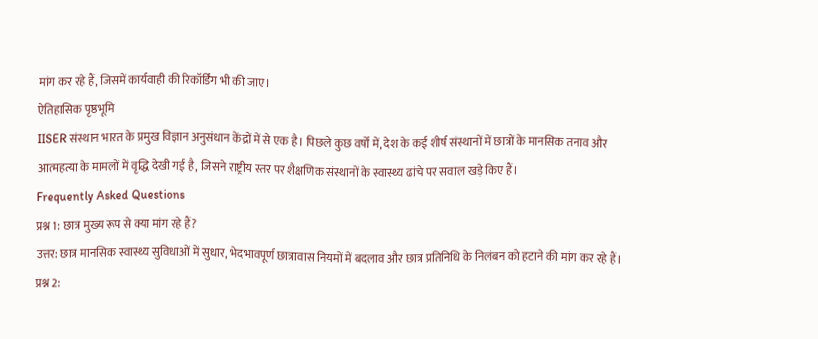मांग कर रहे हैं, जिसमें कार्यवाही की रिकॉर्डिंग भी की जाए।
ऐतिहासिक पृष्ठभूमि
IISER संस्थान भारत के प्रमुख विज्ञान अनुसंधान केंद्रों में से एक है। पिछले कुछ वर्षों में, देश के कई शीर्ष संस्थानों में छात्रों के मानसिक तनाव और आत्महत्या के मामलों में वृद्धि देखी गई है, जिसने राष्ट्रीय स्तर पर शैक्षणिक संस्थानों के स्वास्थ्य ढांचे पर सवाल खड़े किए हैं।
Frequently Asked Questions
प्रश्न 1: छात्र मुख्य रूप से क्या मांग रहे हैं?
उत्तर: छात्र मानसिक स्वास्थ्य सुविधाओं में सुधार, भेदभावपूर्ण छात्रावास नियमों में बदलाव और छात्र प्रतिनिधि के निलंबन को हटाने की मांग कर रहे हैं।
प्रश्न 2: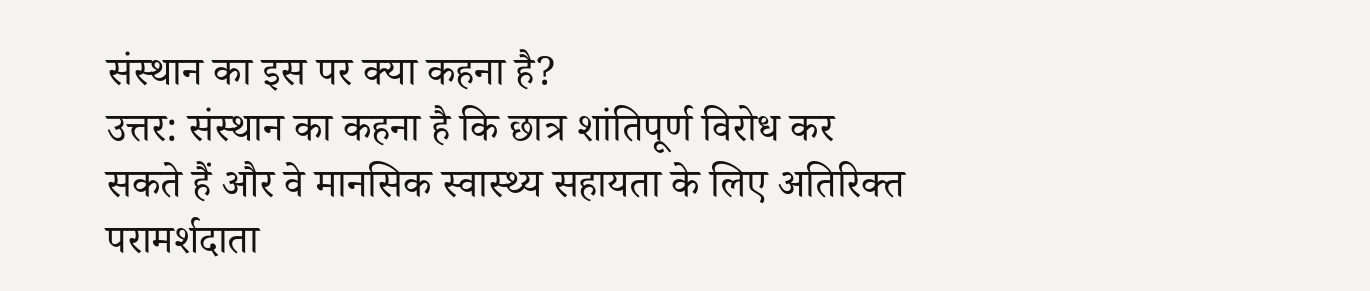संस्थान का इस पर क्या कहना है?
उत्तर: संस्थान का कहना है कि छात्र शांतिपूर्ण विरोध कर सकते हैं और वे मानसिक स्वास्थ्य सहायता के लिए अतिरिक्त परामर्शदाता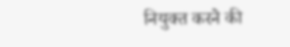नियुक्त करने की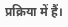प्रक्रिया में हैं।